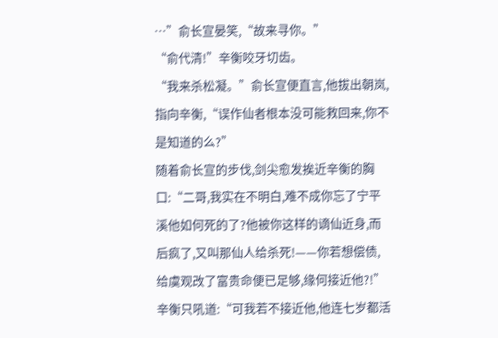…”俞长宣晏笑,“故来寻你。”
“俞代清!”辛衡咬牙切齿。
“我来杀松凝。”俞长宣便直言,他拔出朝岚,指向辛衡,“误作仙者根本没可能救回来,你不是知道的么?”
随着俞长宣的步伐,剑尖愈发挨近辛衡的胸口:“二哥,我实在不明白,难不成你忘了宁平溪他如何死的了?他被你这样的谪仙近身,而后疯了,又叫那仙人给杀死!——你若想偿债,给虞观改了富贵命便已足够,缘何接近他?!”
辛衡只吼道:“可我若不接近他,他连七岁都活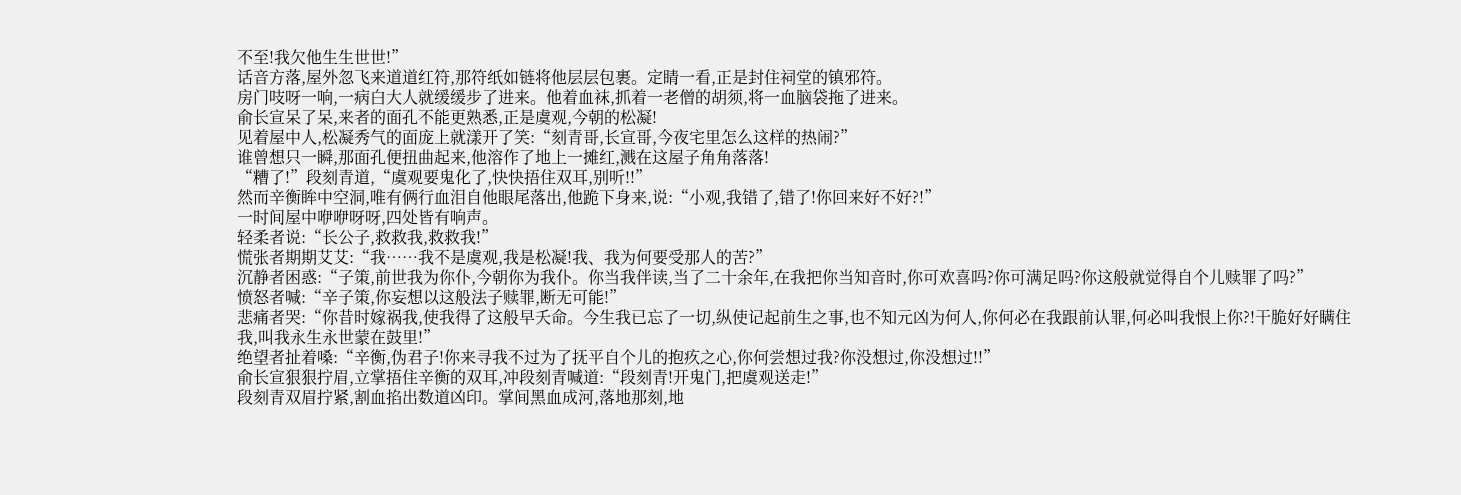不至!我欠他生生世世!”
话音方落,屋外忽飞来道道红符,那符纸如链将他层层包裹。定睛一看,正是封住祠堂的镇邪符。
房门吱呀一响,一病白大人就缓缓步了进来。他着血袜,抓着一老僧的胡须,将一血脑袋拖了进来。
俞长宣呆了呆,来者的面孔不能更熟悉,正是虞观,今朝的松凝!
见着屋中人,松凝秀气的面庞上就漾开了笑:“刻青哥,长宣哥,今夜宅里怎么这样的热闹?”
谁曾想只一瞬,那面孔便扭曲起来,他溶作了地上一摊红,溅在这屋子角角落落!
“糟了!”段刻青道,“虞观要鬼化了,快快捂住双耳,别听!!”
然而辛衡眸中空洞,唯有俩行血泪自他眼尾落出,他跪下身来,说:“小观,我错了,错了!你回来好不好?!”
一时间屋中咿咿呀呀,四处皆有响声。
轻柔者说:“长公子,救救我,救救我!”
慌张者期期艾艾:“我……我不是虞观,我是松凝!我、我为何要受那人的苦?”
沉静者困惑:“子策,前世我为你仆,今朝你为我仆。你当我伴读,当了二十余年,在我把你当知音时,你可欢喜吗?你可满足吗?你这般就觉得自个儿赎罪了吗?”
愤怒者喊:“辛子策,你妄想以这般法子赎罪,断无可能!”
悲痛者哭:“你昔时嫁祸我,使我得了这般早夭命。今生我已忘了一切,纵使记起前生之事,也不知元凶为何人,你何必在我跟前认罪,何必叫我恨上你?!干脆好好瞒住我,叫我永生永世蒙在鼓里!”
绝望者扯着嗓:“辛衡,伪君子!你来寻我不过为了抚平自个儿的抱疚之心,你何尝想过我?你没想过,你没想过!!”
俞长宣狠狠拧眉,立掌捂住辛衡的双耳,冲段刻青喊道:“段刻青!开鬼门,把虞观送走!”
段刻青双眉拧紧,割血掐出数道凶印。掌间黑血成河,落地那刻,地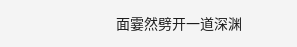面霎然劈开一道深渊